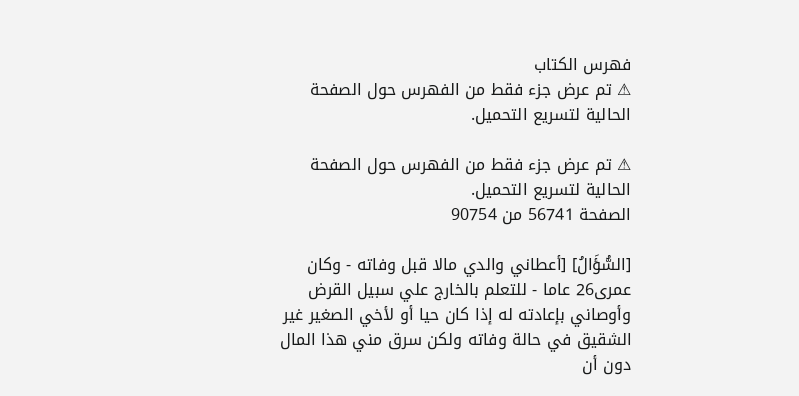فهرس الكتاب
⚠ تم عرض جزء فقط من الفهرس حول الصفحة الحالية لتسريع التحميل.

⚠ تم عرض جزء فقط من الفهرس حول الصفحة الحالية لتسريع التحميل.
الصفحة 56741 من 90754

[السُّؤَالُ] [أعطاني والدي مالا قبل وفاته - وكان عمرى26 عاما - للتعلم بالخارج علي سبيل القرض وأوصاني بإعادته له إذا كان حيا أو لأخي الصغير غير الشقيق في حالة وفاته ولكن سرق مني هذا المال دون أن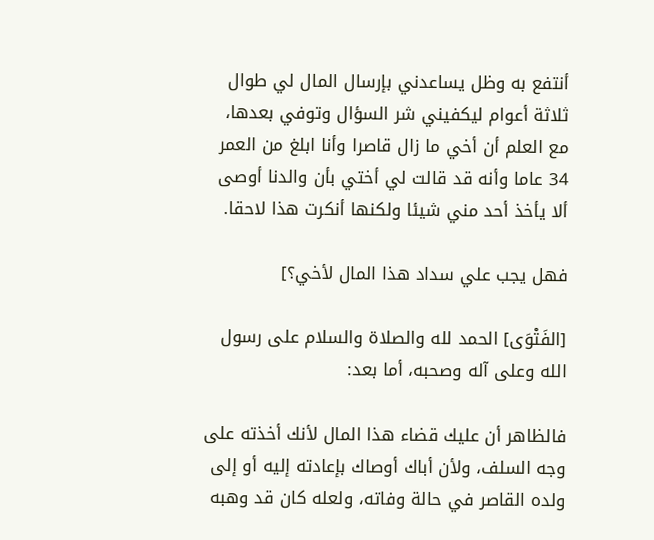أنتفع به وظل يساعدني بإرسال المال لي طوال ثلاثة أعوام ليكفيني شر السؤال وتوفي بعدها، مع العلم أن أخي ما زال قاصرا وأنا ابلغ من العمر 34 عاما وأنه قد قالت لي أختي بأن والدنا أوصى ألا يأخذ أحد مني شيئا ولكنها أنكرت هذا لاحقا.

فهل يجب علي سداد هذا المال لأخي؟]

[الفَتْوَى] الحمد لله والصلاة والسلام على رسول الله وعلى آله وصحبه، أما بعد:

فالظاهر أن عليك قضاء هذا المال لأنك أخذته على وجه السلف، ولأن أباك أوصاك بإعادته إليه أو إلى ولده القاصر في حالة وفاته، ولعله كان قد وهبه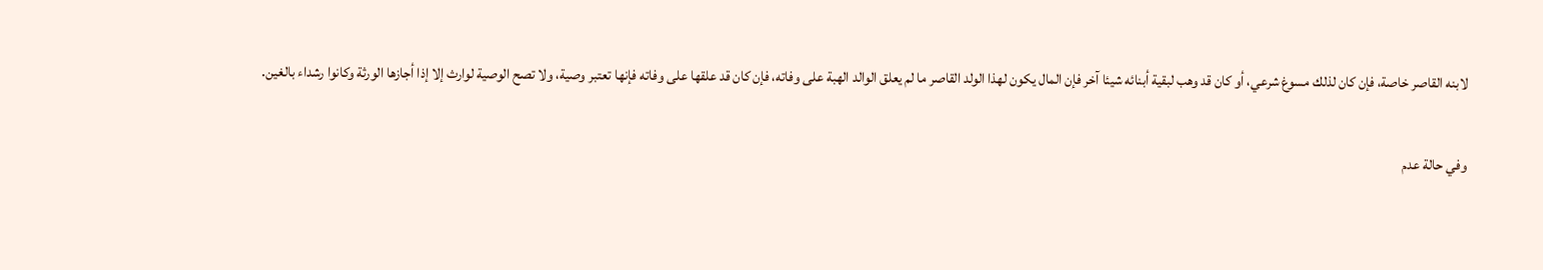لابنه القاصر خاصة، فإن كان لذلك مسوغ شرعي، أو كان قد وهب لبقية أبنائه شيئا آخر فإن المال يكون لهذا الولد القاصر ما لم يعلق الوالد الهبة على وفاته، فإن كان قد علقها على وفاته فإنها تعتبر وصية، ولا تصح الوصية لوارث إلا إذا أجازها الورثة وكانوا رشداء بالغين.

وفي حالة عدم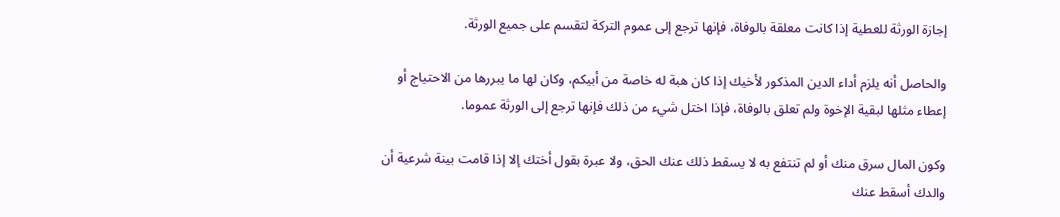إجازة الورثة للعطية إذا كانت معلقة بالوفاة، فإنها ترجع إلى عموم التركة لتقسم على جميع الورثة.

والحاصل أنه يلزم أداء الدين المذكور لأخيك إذا كان هبة له خاصة من أبيكم، وكان لها ما يبررها من الاحتياج أو إعطاء مثلها لبقية الإخوة ولم تعلق بالوفاة، فإذا اختل شيء من ذلك فإنها ترجع إلى الورثة عموما.

وكون المال سرق منك أو لم تنتفع به لا يسقط ذلك عنك الحق، ولا عبرة بقول أختك إلا إذا قامت بينة شرعية أن والدك أسقط عنك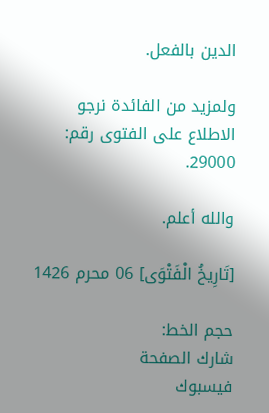الدين بالفعل.

ولمزيد من الفائدة نرجو الاطلاع على الفتوى رقم: 29000.

والله أعلم.

[تَارِيخُ الْفَتْوَى] 06 محرم 1426

حجم الخط:
شارك الصفحة
فيسبوك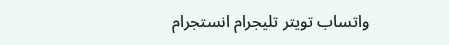واتساب تويتر تليجرام انستجرام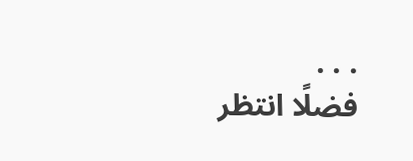. . .
فضلًا انتظر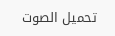تحميل الصوت